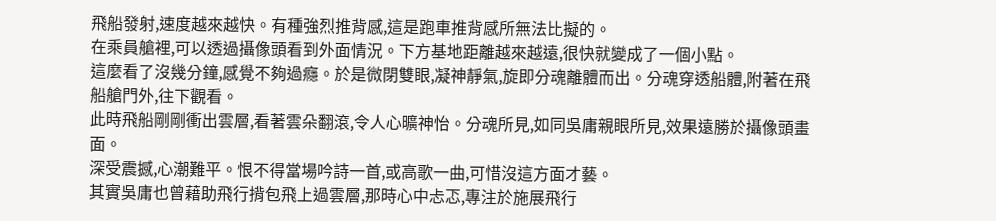飛船發射,速度越來越快。有種強烈推背感,這是跑車推背感所無法比擬的。
在乘員艙裡,可以透過攝像頭看到外面情況。下方基地距離越來越遠,很快就變成了一個小點。
這麼看了沒幾分鐘,感覺不夠過癮。於是微閉雙眼,凝神靜氣,旋即分魂離體而出。分魂穿透船體,附著在飛船艙門外,往下觀看。
此時飛船剛剛衝出雲層,看著雲朵翻滾,令人心曠神怡。分魂所見,如同吳庸親眼所見,效果遠勝於攝像頭畫面。
深受震撼,心潮難平。恨不得當場吟詩一首,或高歌一曲,可惜沒這方面才藝。
其實吳庸也曾藉助飛行揹包飛上過雲層,那時心中忐忑,專注於施展飛行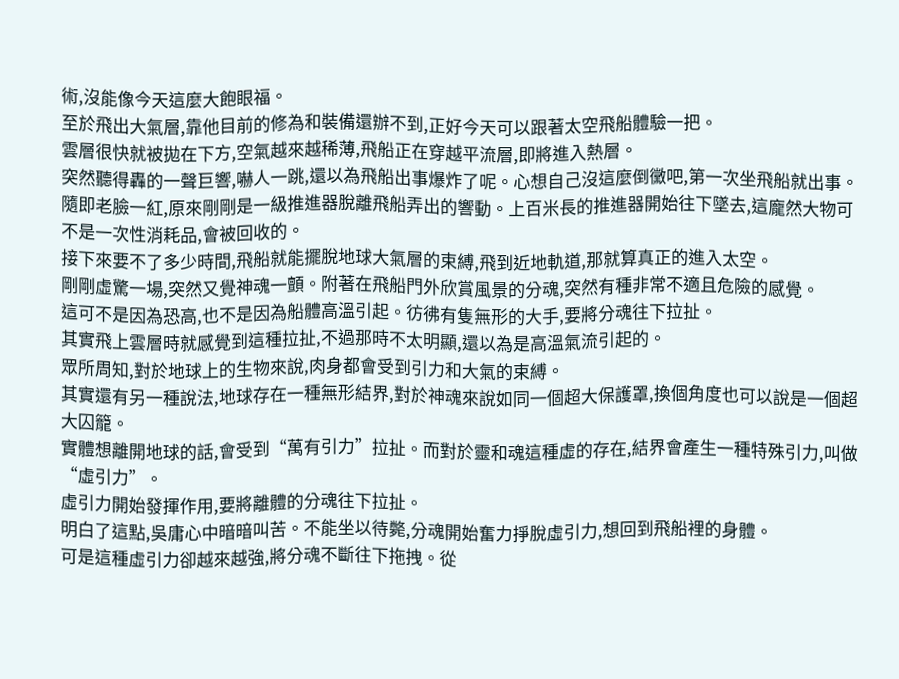術,沒能像今天這麼大飽眼福。
至於飛出大氣層,靠他目前的修為和裝備還辦不到,正好今天可以跟著太空飛船體驗一把。
雲層很快就被拋在下方,空氣越來越稀薄,飛船正在穿越平流層,即將進入熱層。
突然聽得轟的一聲巨響,嚇人一跳,還以為飛船出事爆炸了呢。心想自己沒這麼倒黴吧,第一次坐飛船就出事。
隨即老臉一紅,原來剛剛是一級推進器脫離飛船弄出的響動。上百米長的推進器開始往下墜去,這龐然大物可不是一次性消耗品,會被回收的。
接下來要不了多少時間,飛船就能擺脫地球大氣層的束縛,飛到近地軌道,那就算真正的進入太空。
剛剛虛驚一場,突然又覺神魂一顫。附著在飛船門外欣賞風景的分魂,突然有種非常不適且危險的感覺。
這可不是因為恐高,也不是因為船體高溫引起。彷彿有隻無形的大手,要將分魂往下拉扯。
其實飛上雲層時就感覺到這種拉扯,不過那時不太明顯,還以為是高溫氣流引起的。
眾所周知,對於地球上的生物來說,肉身都會受到引力和大氣的束縛。
其實還有另一種說法,地球存在一種無形結界,對於神魂來說如同一個超大保護罩,換個角度也可以說是一個超大囚籠。
實體想離開地球的話,會受到“萬有引力”拉扯。而對於靈和魂這種虛的存在,結界會產生一種特殊引力,叫做“虛引力”。
虛引力開始發揮作用,要將離體的分魂往下拉扯。
明白了這點,吳庸心中暗暗叫苦。不能坐以待斃,分魂開始奮力掙脫虛引力,想回到飛船裡的身體。
可是這種虛引力卻越來越強,將分魂不斷往下拖拽。從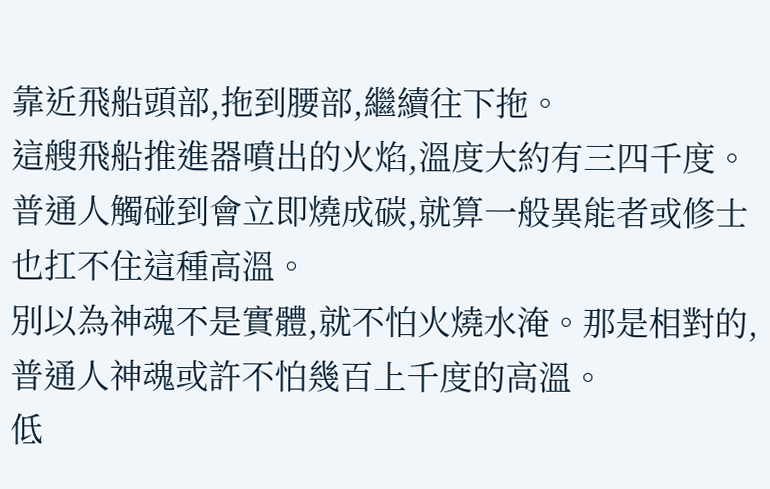靠近飛船頭部,拖到腰部,繼續往下拖。
這艘飛船推進器噴出的火焰,溫度大約有三四千度。普通人觸碰到會立即燒成碳,就算一般異能者或修士也扛不住這種高溫。
別以為神魂不是實體,就不怕火燒水淹。那是相對的,普通人神魂或許不怕幾百上千度的高溫。
低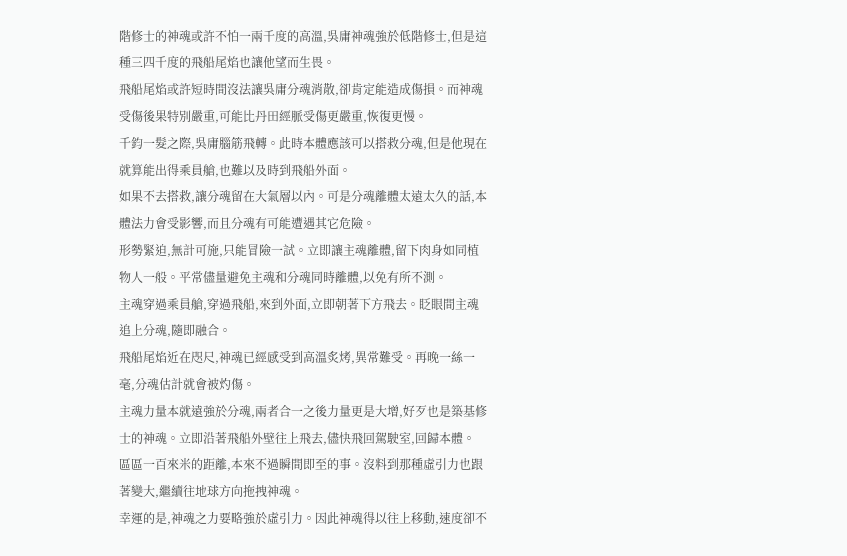階修士的神魂或許不怕一兩千度的高溫,吳庸神魂強於低階修士,但是這種三四千度的飛船尾焰也讓他望而生畏。
飛船尾焰或許短時間沒法讓吳庸分魂消散,卻肯定能造成傷損。而神魂受傷後果特別嚴重,可能比丹田經脈受傷更嚴重,恢復更慢。
千鈞一髮之際,吳庸腦筋飛轉。此時本體應該可以搭救分魂,但是他現在就算能出得乘員艙,也難以及時到飛船外面。
如果不去搭救,讓分魂留在大氣層以內。可是分魂離體太遠太久的話,本體法力會受影響,而且分魂有可能遭遇其它危險。
形勢緊迫,無計可施,只能冒險一試。立即讓主魂離體,留下肉身如同植物人一般。平常儘量避免主魂和分魂同時離體,以免有所不測。
主魂穿過乘員艙,穿過飛船,來到外面,立即朝著下方飛去。眨眼間主魂追上分魂,隨即融合。
飛船尾焰近在咫尺,神魂已經感受到高溫炙烤,異常難受。再晚一絲一毫,分魂估計就會被灼傷。
主魂力量本就遠強於分魂,兩者合一之後力量更是大增,好歹也是築基修士的神魂。立即沿著飛船外壁往上飛去,儘快飛回駕駛室,回歸本體。
區區一百來米的距離,本來不過瞬間即至的事。沒料到那種虛引力也跟著變大,繼續往地球方向拖拽神魂。
幸運的是,神魂之力要略強於虛引力。因此神魂得以往上移動,速度卻不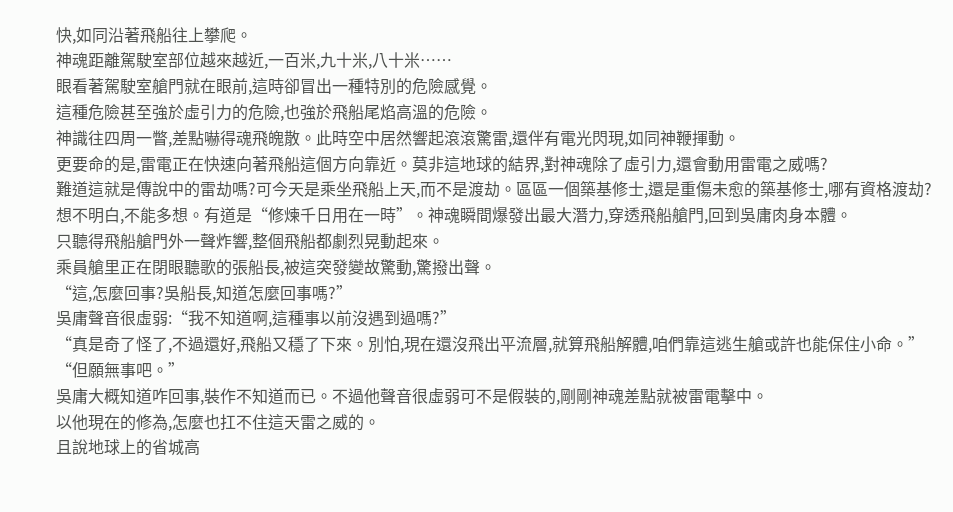快,如同沿著飛船往上攀爬。
神魂距離駕駛室部位越來越近,一百米,九十米,八十米……
眼看著駕駛室艙門就在眼前,這時卻冒出一種特別的危險感覺。
這種危險甚至強於虛引力的危險,也強於飛船尾焰高溫的危險。
神識往四周一瞥,差點嚇得魂飛魄散。此時空中居然響起滾滾驚雷,還伴有電光閃現,如同神鞭揮動。
更要命的是,雷電正在快速向著飛船這個方向靠近。莫非這地球的結界,對神魂除了虛引力,還會動用雷電之威嗎?
難道這就是傳說中的雷劫嗎?可今天是乘坐飛船上天,而不是渡劫。區區一個築基修士,還是重傷未愈的築基修士,哪有資格渡劫?
想不明白,不能多想。有道是“修煉千日用在一時”。神魂瞬間爆發出最大潛力,穿透飛船艙門,回到吳庸肉身本體。
只聽得飛船艙門外一聲炸響,整個飛船都劇烈晃動起來。
乘員艙里正在閉眼聽歌的張船長,被這突發變故驚動,驚撥出聲。
“這,怎麼回事?吳船長,知道怎麼回事嗎?”
吳庸聲音很虛弱:“我不知道啊,這種事以前沒遇到過嗎?”
“真是奇了怪了,不過還好,飛船又穩了下來。別怕,現在還沒飛出平流層,就算飛船解體,咱們靠這逃生艙或許也能保住小命。”
“但願無事吧。”
吳庸大概知道咋回事,裝作不知道而已。不過他聲音很虛弱可不是假裝的,剛剛神魂差點就被雷電擊中。
以他現在的修為,怎麼也扛不住這天雷之威的。
且說地球上的省城高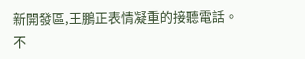新開發區,王鵬正表情凝重的接聽電話。不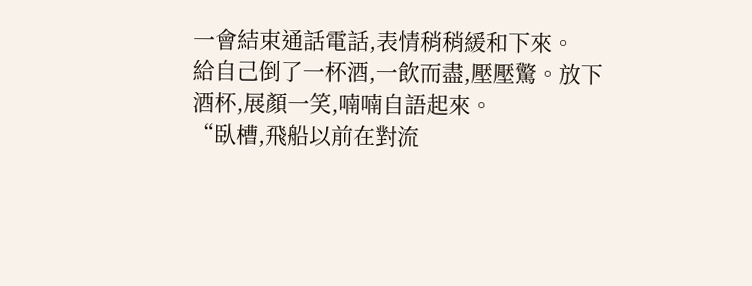一會結束通話電話,表情稍稍緩和下來。
給自己倒了一杯酒,一飲而盡,壓壓驚。放下酒杯,展顏一笑,喃喃自語起來。
“臥槽,飛船以前在對流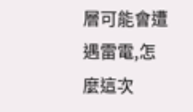層可能會遭遇雷電,怎麼這次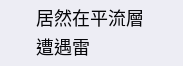居然在平流層遭遇雷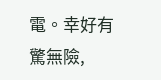電。幸好有驚無險,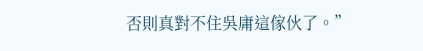否則真對不住吳庸這傢伙了。”